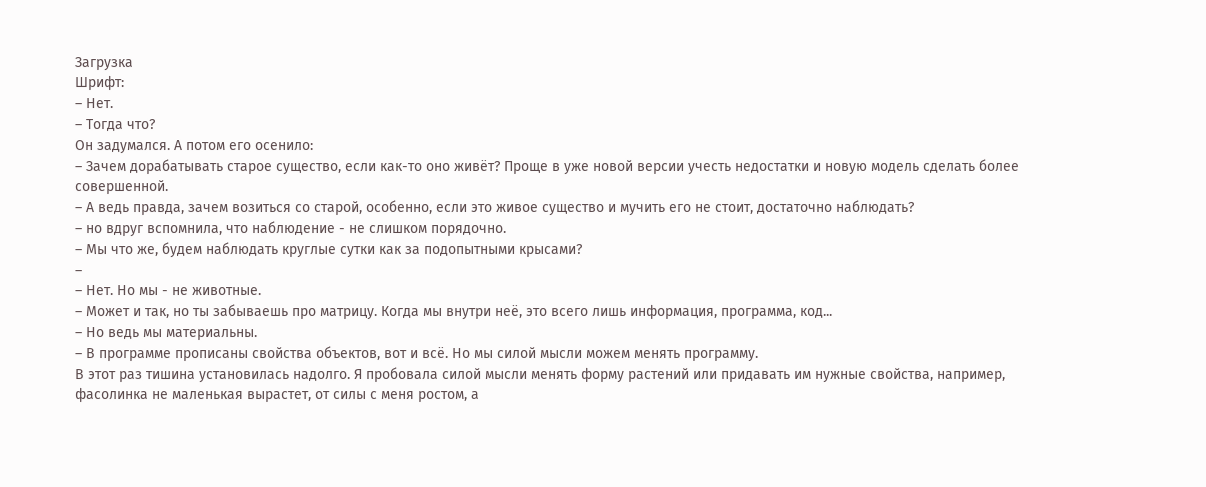Загрузка
Шрифт:
– Нет.
– Тогда что?
Он задумался. А потом его осенило:
– Зачем дорабатывать старое существо, если как-то оно живёт? Проще в уже новой версии учесть недостатки и новую модель сделать более совершенной.
– А ведь правда, зачем возиться со старой, особенно, если это живое существо и мучить его не стоит, достаточно наблюдать?
– но вдруг вспомнила, что наблюдение - не слишком порядочно.
– Мы что же, будем наблюдать круглые сутки как за подопытными крысами?
–
– Нет. Но мы - не животные.
– Может и так, но ты забываешь про матрицу. Когда мы внутри неё, это всего лишь информация, программа, код...
– Но ведь мы материальны.
– В программе прописаны свойства объектов, вот и всё. Но мы силой мысли можем менять программу.
В этот раз тишина установилась надолго. Я пробовала силой мысли менять форму растений или придавать им нужные свойства, например, фасолинка не маленькая вырастет, от силы с меня ростом, а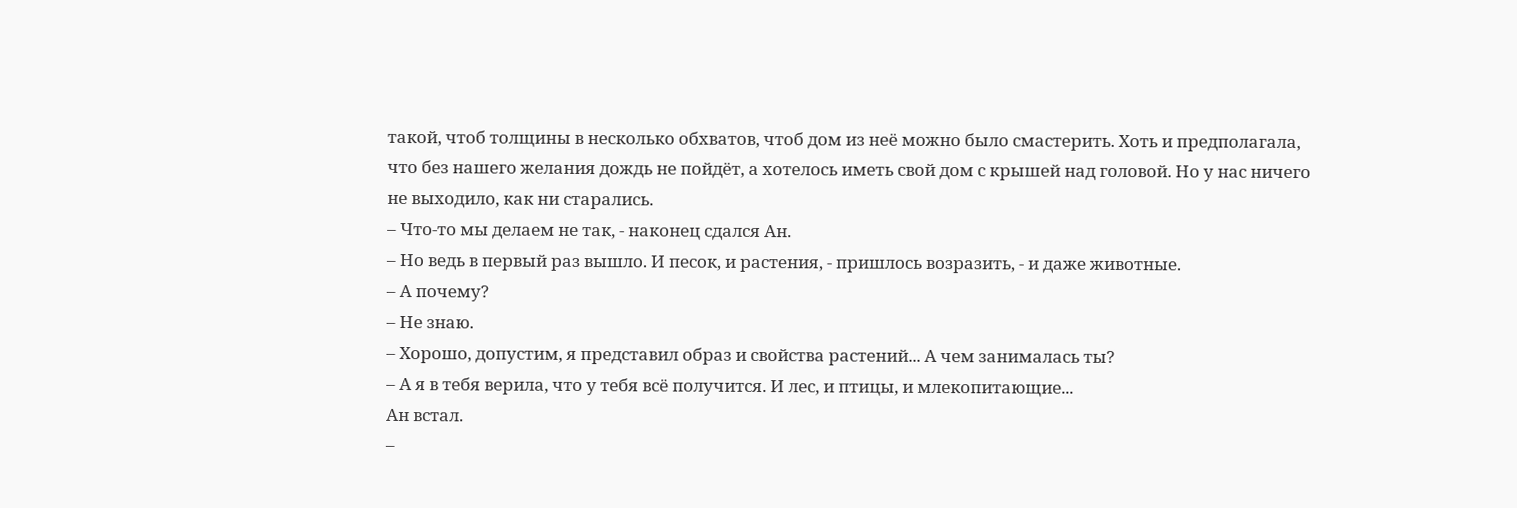такой, чтоб толщины в несколько обхватов, чтоб дом из неё можно было смастерить. Хоть и предполагала, что без нашего желания дождь не пойдёт, а хотелось иметь свой дом с крышей над головой. Но у нас ничего не выходило, как ни старались.
– Что-то мы делаем не так, - наконец сдался Ан.
– Но ведь в первый раз вышло. И песок, и растения, - пришлось возразить, - и даже животные.
– А почему?
– Не знаю.
– Хорошо, допустим, я представил образ и свойства растений... А чем занималась ты?
– А я в тебя верила, что у тебя всё получится. И лес, и птицы, и млекопитающие...
Ан встал.
–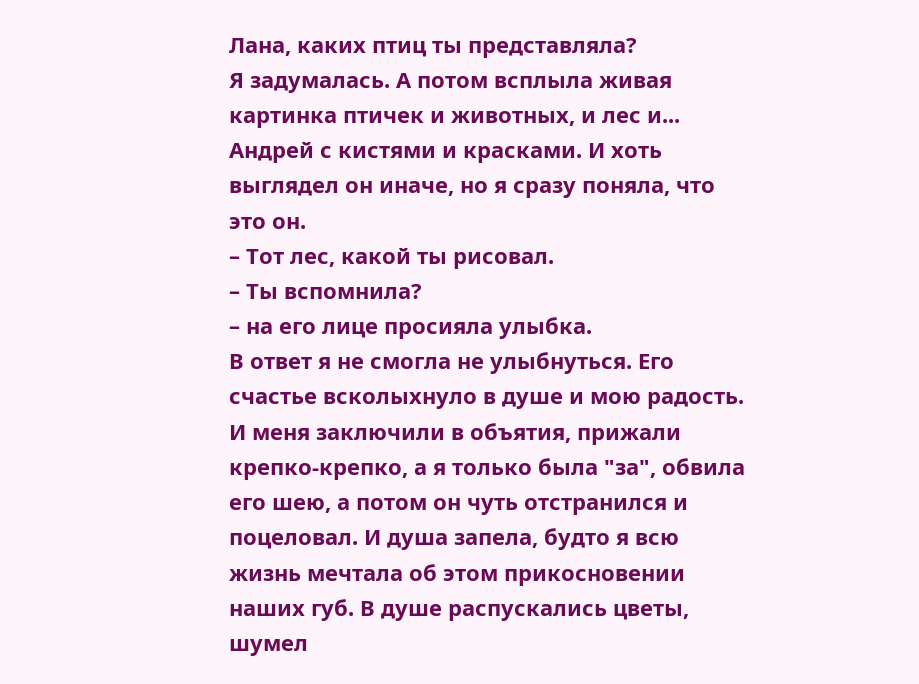Лана, каких птиц ты представляла?
Я задумалась. А потом всплыла живая картинка птичек и животных, и лес и... Андрей с кистями и красками. И хоть выглядел он иначе, но я сразу поняла, что это он.
– Тот лес, какой ты рисовал.
– Ты вспомнила?
– на его лице просияла улыбка.
В ответ я не смогла не улыбнуться. Его счастье всколыхнуло в душе и мою радость.
И меня заключили в объятия, прижали крепко-крепко, а я только была "за", обвила его шею, а потом он чуть отстранился и поцеловал. И душа запела, будто я всю жизнь мечтала об этом прикосновении наших губ. В душе распускались цветы, шумел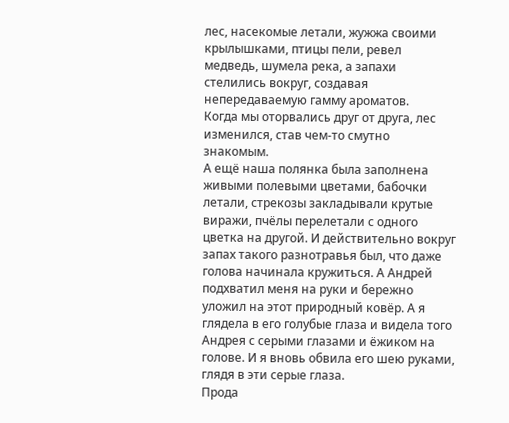лес, насекомые летали, жужжа своими крылышками, птицы пели, ревел медведь, шумела река, а запахи стелились вокруг, создавая непередаваемую гамму ароматов.
Когда мы оторвались друг от друга, лес изменился, став чем-то смутно знакомым.
А ещё наша полянка была заполнена живыми полевыми цветами, бабочки летали, стрекозы закладывали крутые виражи, пчёлы перелетали с одного цветка на другой. И действительно вокруг запах такого разнотравья был, что даже голова начинала кружиться. А Андрей подхватил меня на руки и бережно уложил на этот природный ковёр. А я глядела в его голубые глаза и видела того Андрея с серыми глазами и ёжиком на голове. И я вновь обвила его шею руками, глядя в эти серые глаза.
Прода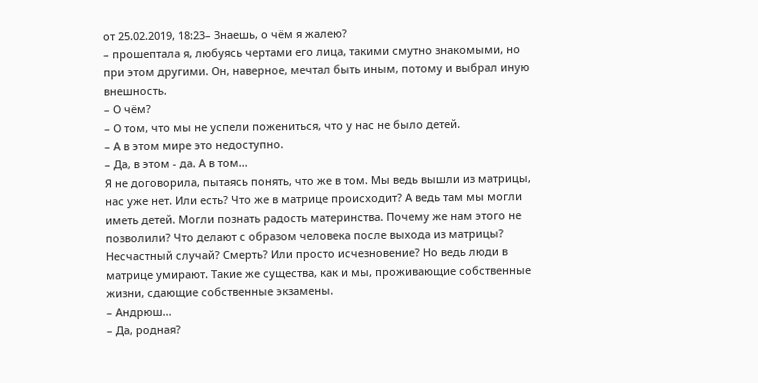от 25.02.2019, 18:23– Знаешь, о чём я жалею?
– прошептала я, любуясь чертами его лица, такими смутно знакомыми, но при этом другими. Он, наверное, мечтал быть иным, потому и выбрал иную внешность.
– О чём?
– О том, что мы не успели пожениться, что у нас не было детей.
– А в этом мире это недоступно.
– Да, в этом - да. А в том...
Я не договорила, пытаясь понять, что же в том. Мы ведь вышли из матрицы, нас уже нет. Или есть? Что же в матрице происходит? А ведь там мы могли иметь детей. Могли познать радость материнства. Почему же нам этого не позволили? Что делают с образом человека после выхода из матрицы? Несчастный случай? Смерть? Или просто исчезновение? Но ведь люди в матрице умирают. Такие же существа, как и мы, проживающие собственные жизни, сдающие собственные экзамены.
– Андрюш...
– Да, родная?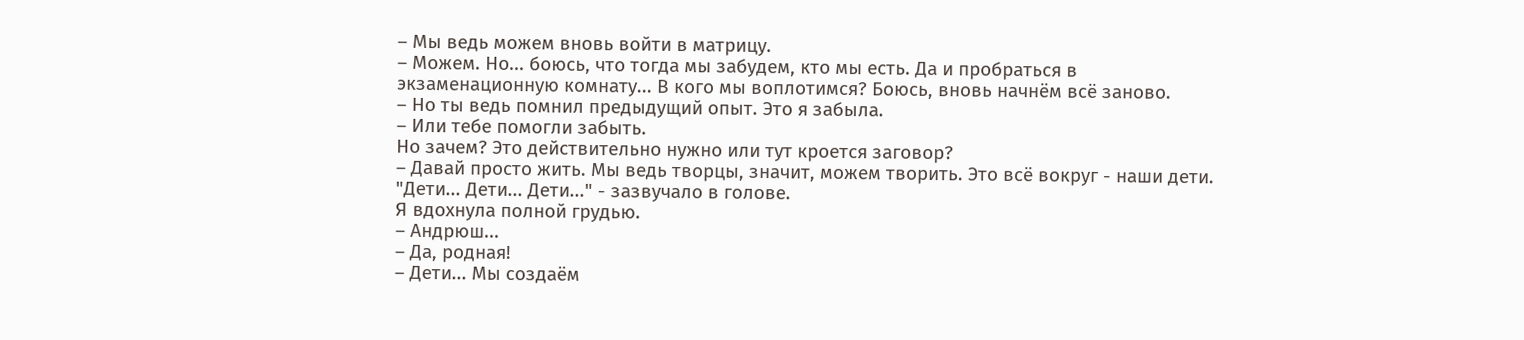– Мы ведь можем вновь войти в матрицу.
– Можем. Но... боюсь, что тогда мы забудем, кто мы есть. Да и пробраться в экзаменационную комнату... В кого мы воплотимся? Боюсь, вновь начнём всё заново.
– Но ты ведь помнил предыдущий опыт. Это я забыла.
– Или тебе помогли забыть.
Но зачем? Это действительно нужно или тут кроется заговор?
– Давай просто жить. Мы ведь творцы, значит, можем творить. Это всё вокруг - наши дети.
"Дети... Дети... Дети..." - зазвучало в голове.
Я вдохнула полной грудью.
– Андрюш...
– Да, родная!
– Дети... Мы создаём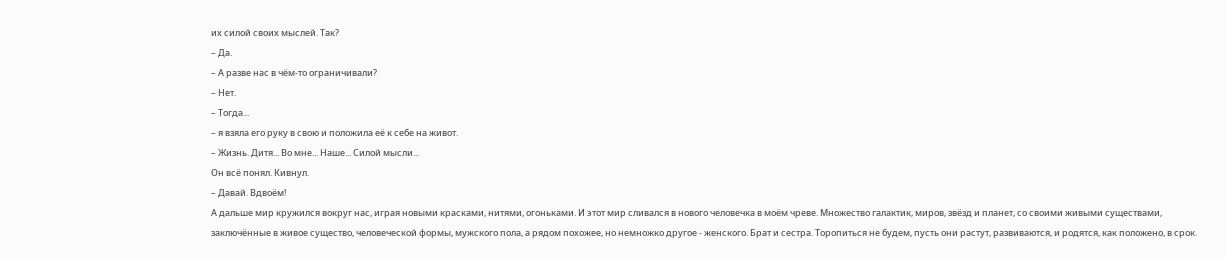их силой своих мыслей. Так?
– Да.
– А разве нас в чём-то ограничивали?
– Нет.
– Тогда...
– я взяла его руку в свою и положила её к себе на живот.
– Жизнь. Дитя... Во мне... Наше... Силой мысли...
Он всё понял. Кивнул.
– Давай. Вдвоём!
А дальше мир кружился вокруг нас, играя новыми красками, нитями, огоньками. И этот мир сливался в нового человечка в моём чреве. Множество галактик, миров, звёзд и планет, со своими живыми существами, заключённые в живое существо, человеческой формы, мужского пола, а рядом похожее, но немножко другое - женского. Брат и сестра. Торопиться не будем, пусть они растут, развиваются, и родятся, как положено, в срок.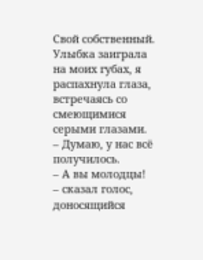Свой собственный.
Улыбка заиграла на моих губах, я распахнула глаза, встречаясь со смеющимися серыми глазами.
– Думаю, у нас всё получилось.
– А вы молодцы!
– сказал голос, доносящийся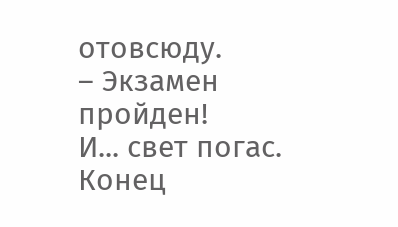отовсюду.
– Экзамен пройден!
И... свет погас.
Конец